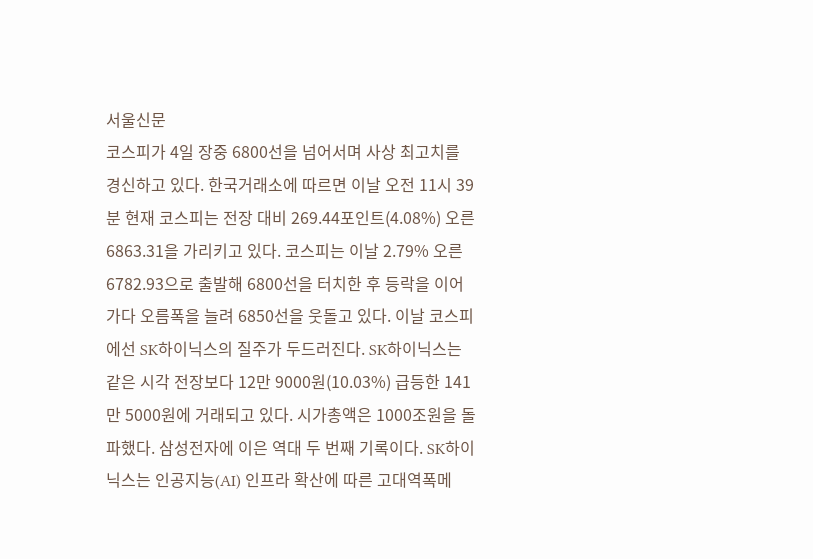서울신문
코스피가 4일 장중 6800선을 넘어서며 사상 최고치를 경신하고 있다. 한국거래소에 따르면 이날 오전 11시 39분 현재 코스피는 전장 대비 269.44포인트(4.08%) 오른 6863.31을 가리키고 있다. 코스피는 이날 2.79% 오른 6782.93으로 출발해 6800선을 터치한 후 등락을 이어가다 오름폭을 늘려 6850선을 웃돌고 있다. 이날 코스피에선 SK하이닉스의 질주가 두드러진다. SK하이닉스는 같은 시각 전장보다 12만 9000원(10.03%) 급등한 141만 5000원에 거래되고 있다. 시가총액은 1000조원을 돌파했다. 삼성전자에 이은 역대 두 번째 기록이다. SK하이닉스는 인공지능(AI) 인프라 확산에 따른 고대역폭메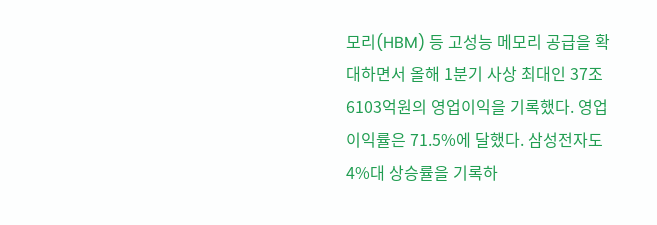모리(HBM) 등 고성능 메모리 공급을 확대하면서 올해 1분기 사상 최대인 37조 6103억원의 영업이익을 기록했다. 영업이익률은 71.5%에 달했다. 삼성전자도 4%대 상승률을 기록하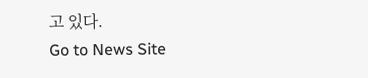고 있다.
Go to News Site